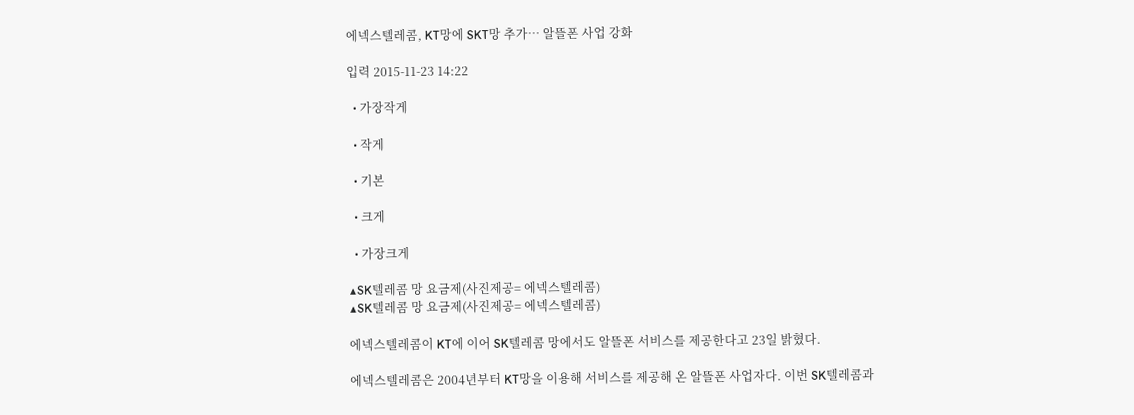에넥스텔레콤, KT망에 SKT망 추가… 알뜰폰 사업 강화

입력 2015-11-23 14:22

  • 가장작게

  • 작게

  • 기본

  • 크게

  • 가장크게

▲SK텔레콤 망 요금제(사진제공= 에넥스텔레콤)
▲SK텔레콤 망 요금제(사진제공= 에넥스텔레콤)

에넥스텔레콤이 KT에 이어 SK텔레콤 망에서도 알뜰폰 서비스를 제공한다고 23일 밝혔다.

에넥스텔레콤은 2004년부터 KT망을 이용해 서비스를 제공해 온 알뜰폰 사업자다. 이번 SK텔레콤과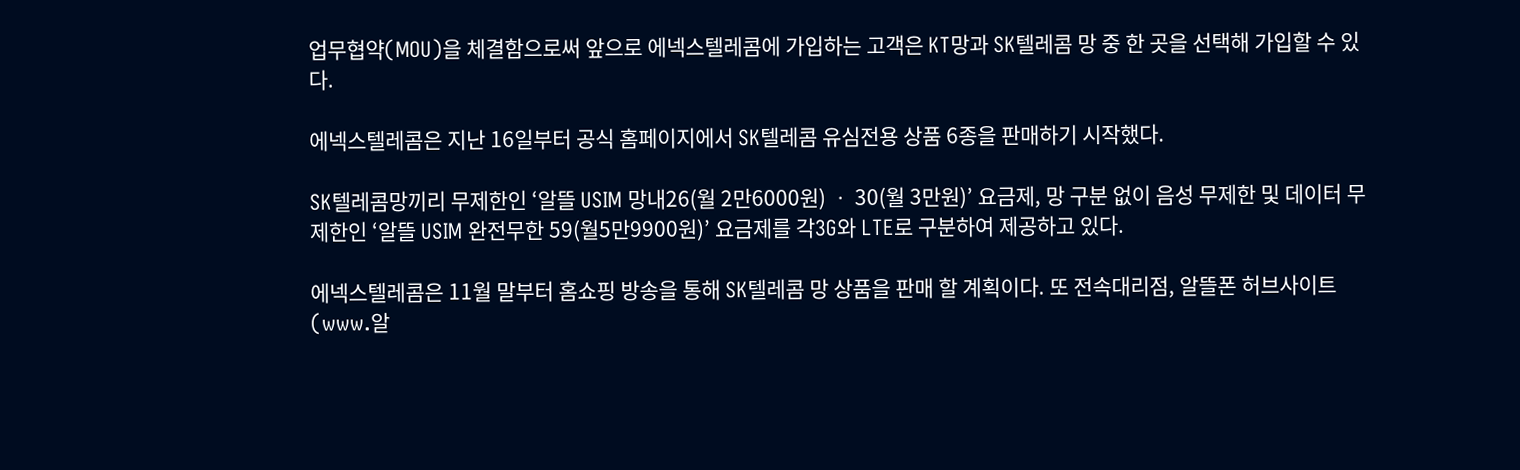업무협약(MOU)을 체결함으로써 앞으로 에넥스텔레콤에 가입하는 고객은 KT망과 SK텔레콤 망 중 한 곳을 선택해 가입할 수 있다.

에넥스텔레콤은 지난 16일부터 공식 홈페이지에서 SK텔레콤 유심전용 상품 6종을 판매하기 시작했다.

SK텔레콤망끼리 무제한인 ‘알뜰 USIM 망내26(월 2만6000원) ㆍ 30(월 3만원)’ 요금제, 망 구분 없이 음성 무제한 및 데이터 무제한인 ‘알뜰 USIM 완전무한 59(월5만9900원)’ 요금제를 각3G와 LTE로 구분하여 제공하고 있다.

에넥스텔레콤은 11월 말부터 홈쇼핑 방송을 통해 SK텔레콤 망 상품을 판매 할 계획이다. 또 전속대리점, 알뜰폰 허브사이트(www.알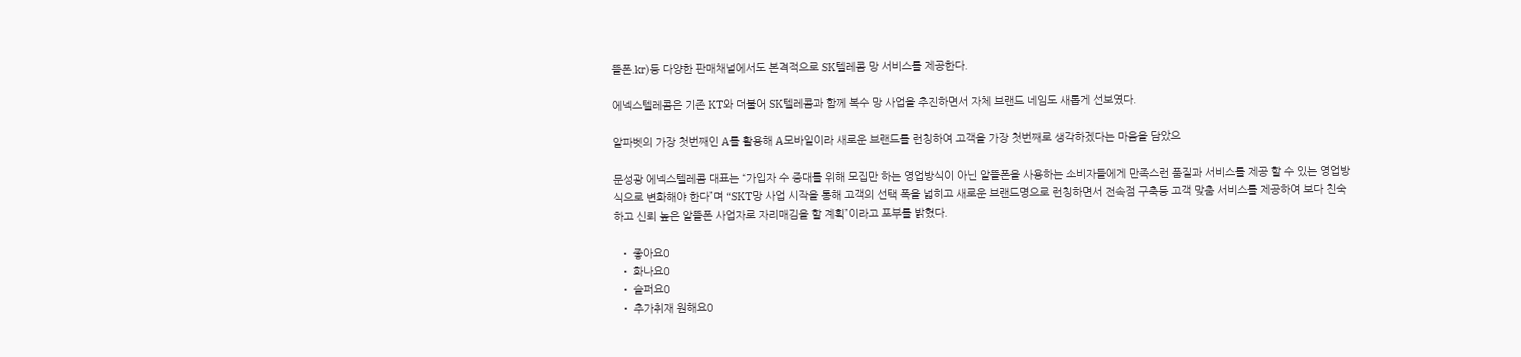뜰폰.kr)등 다양한 판매채널에서도 본격적으로 SK텔레콤 망 서비스를 제공한다.

에넥스텔레콤은 기존 KT와 더불어 SK텔레콤과 함께 복수 망 사업을 추진하면서 자체 브랜드 네임도 새롭게 선보였다.

알파벳의 가장 첫번째인 A를 활용해 A모바일이라 새로운 브랜드를 런칭하여 고객을 가장 첫번째로 생각하겠다는 마음을 담았으

문성광 에넥스텔레콤 대표는 “가입자 수 증대를 위해 모집만 하는 영업방식이 아닌 알뜰폰을 사용하는 소비자들에게 만족스런 품질과 서비스를 제공 할 수 있는 영업방식으로 변화해야 한다”며 “SKT망 사업 시작을 통해 고객의 선택 폭을 넓히고 새로운 브랜드명으로 런칭하면서 전속점 구축등 고객 맞춤 서비스를 제공하여 보다 친숙하고 신뢰 높은 알뜰폰 사업자로 자리매김을 할 계획”이라고 포부를 밝혔다.

  • 좋아요0
  • 화나요0
  • 슬퍼요0
  • 추가취재 원해요0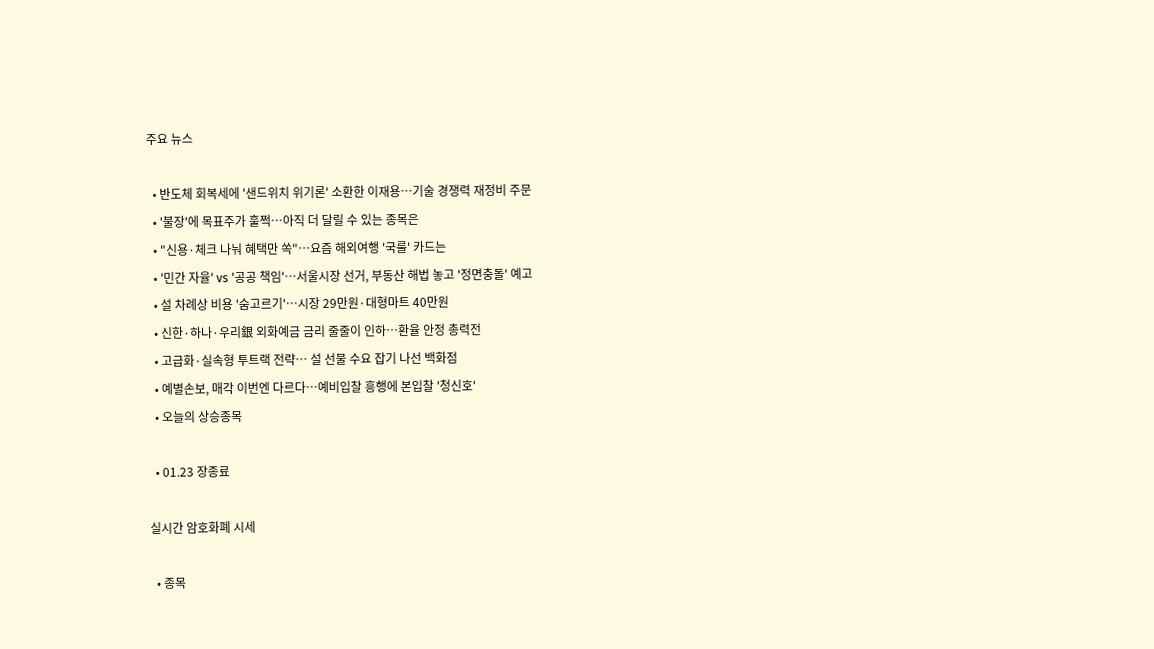주요 뉴스

  • 반도체 회복세에 '샌드위치 위기론' 소환한 이재용⋯기술 경쟁력 재정비 주문
  • '불장'에 목표주가 훌쩍…아직 더 달릴 수 있는 종목은
  • "신용·체크 나눠 혜택만 쏙"…요즘 해외여행 '국룰' 카드는
  • '민간 자율' vs '공공 책임'…서울시장 선거, 부동산 해법 놓고 '정면충돌' 예고
  • 설 차례상 비용 '숨고르기'…시장 29만원·대형마트 40만원
  • 신한·하나·우리銀 외화예금 금리 줄줄이 인하…환율 안정 총력전
  • 고급화·실속형 투트랙 전략… 설 선물 수요 잡기 나선 백화점
  • 예별손보, 매각 이번엔 다르다…예비입찰 흥행에 본입찰 '청신호'
  • 오늘의 상승종목

  • 01.23 장종료

실시간 암호화폐 시세

  • 종목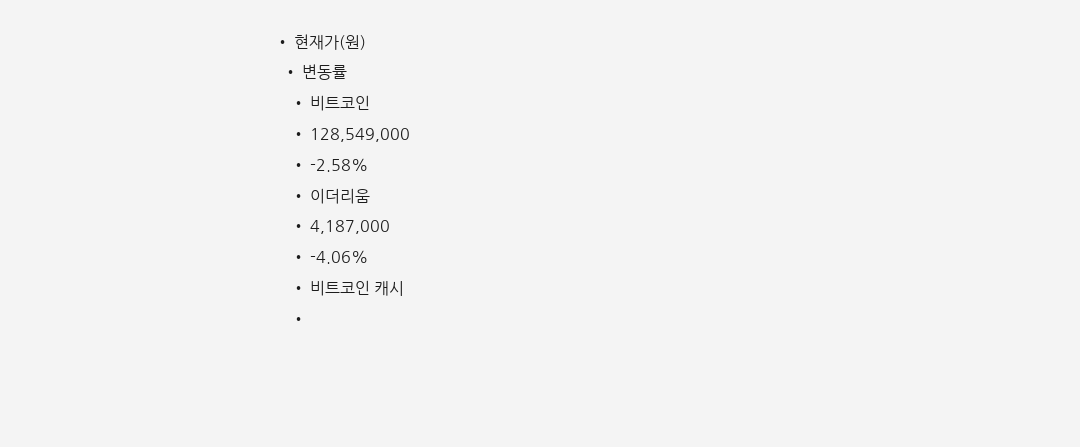• 현재가(원)
  • 변동률
    • 비트코인
    • 128,549,000
    • -2.58%
    • 이더리움
    • 4,187,000
    • -4.06%
    • 비트코인 캐시
    •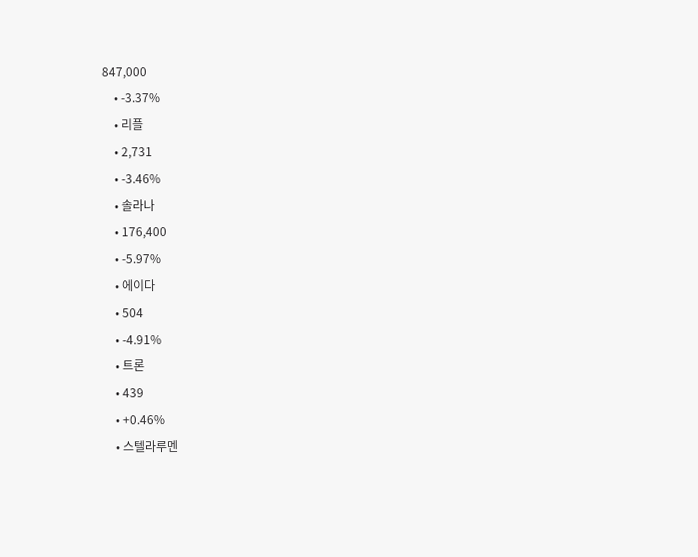847,000
    • -3.37%
    • 리플
    • 2,731
    • -3.46%
    • 솔라나
    • 176,400
    • -5.97%
    • 에이다
    • 504
    • -4.91%
    • 트론
    • 439
    • +0.46%
    • 스텔라루멘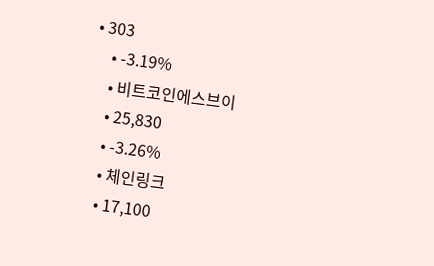• 303
    • -3.19%
    • 비트코인에스브이
    • 25,830
    • -3.26%
    • 체인링크
    • 17,100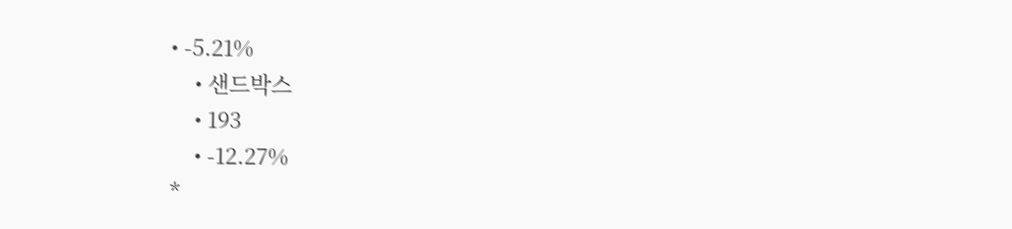• -5.21%
    • 샌드박스
    • 193
    • -12.27%
*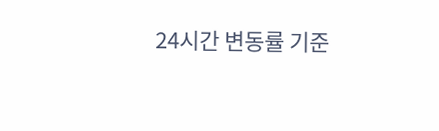24시간 변동률 기준